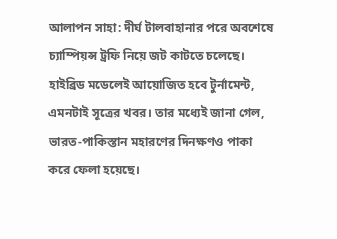আলাপন সাহা: দীর্ঘ টালবাহানার পরে অবশেষে চ্যাম্পিয়ন্স ট্রফি নিয়ে জট কাটতে চলেছে। হাইব্রিড মডেলেই আয়োজিত হবে টুর্নামেন্ট, এমনটাই সূত্রের খবর। তার মধ্যেই জানা গেল, ভারত-পাকিস্তান মহারণের দিনক্ষণও পাকা করে ফেলা হয়েছে।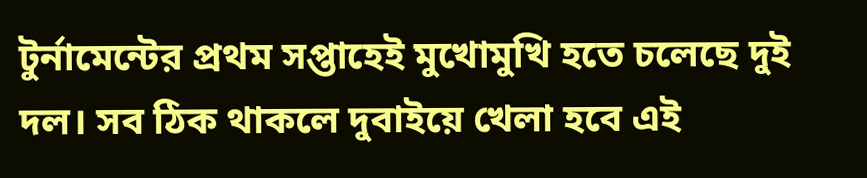টুর্নামেন্টের প্রথম সপ্তাহেই মুখোমুখি হতে চলেছে দুই দল। সব ঠিক থাকলে দুবাইয়ে খেলা হবে এই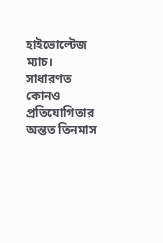হাইভোল্টেজ ম্যাচ।
সাধারণত কোনও প্রতিযোগিতার অন্তত তিনমাস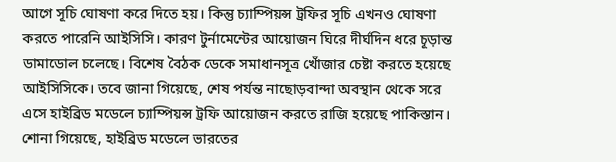আগে সূচি ঘোষণা করে দিতে হয়। কিন্তু চ্যাম্পিয়ন্স ট্রফির সূচি এখনও ঘোষণা করতে পারেনি আইসিসি। কারণ টুর্নামেন্টের আয়োজন ঘিরে দীর্ঘদিন ধরে চূড়ান্ত ডামাডোল চলেছে। বিশেষ বৈঠক ডেকে সমাধানসূত্র খোঁজার চেষ্টা করতে হয়েছে আইসিসিকে। তবে জানা গিয়েছে, শেষ পর্যন্ত নাছোড়বান্দা অবস্থান থেকে সরে এসে হাইব্রিড মডেলে চ্যাম্পিয়ন্স ট্রফি আয়োজন করতে রাজি হয়েছে পাকিস্তান।
শোনা গিয়েছে, হাইব্রিড মডেলে ভারতের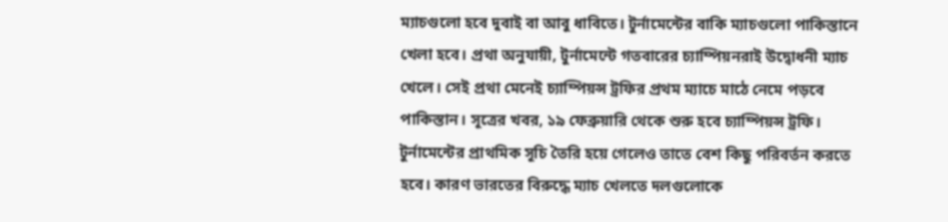ম্যাচগুলো হবে দুবাই বা আবু ধাবিতে। টুর্নামেন্টের বাকি ম্যাচগুলো পাকিস্তানে খেলা হবে। প্রথা অনুযায়ী, টুর্নামেন্টে গতবারের চ্যাম্পিয়নরাই উদ্বোধনী ম্যাচ খেলে। সেই প্রথা মেনেই চ্যাম্পিয়ন্স ট্রফির প্রথম ম্যাচে মাঠে নেমে পড়বে পাকিস্তান। সূত্রের খবর, ১৯ ফেব্রুয়ারি থেকে শুরু হবে চ্যাম্পিয়ন্স ট্রফি। টুর্নামেন্টের প্রাথমিক সূচি তৈরি হয়ে গেলেও তাতে বেশ কিছু পরিবর্তন করতে হবে। কারণ ভারতের বিরুদ্ধে ম্যাচ খেলতে দলগুলোকে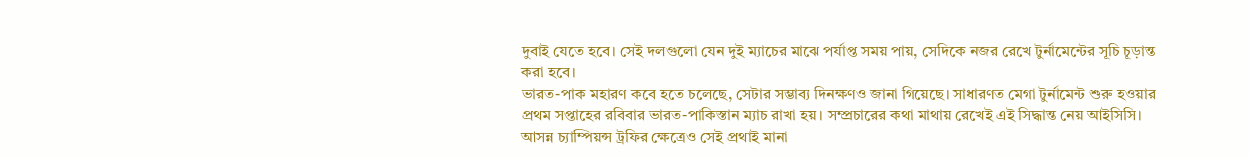দুবাই যেতে হবে। সেই দলগুলো যেন দুই ম্যাচের মাঝে পর্যাপ্ত সময় পায়, সেদিকে নজর রেখে টুর্নামেন্টের সূচি চূড়ান্ত করা হবে।
ভারত-পাক মহারণ কবে হতে চলেছে, সেটার সম্ভাব্য দিনক্ষণও জানা গিয়েছে। সাধারণত মেগা টুর্নামেন্ট শুরু হওয়ার প্রথম সপ্তাহের রবিবার ভারত-পাকিস্তান ম্যাচ রাখা হয়। সম্প্রচারের কথা মাথায় রেখেই এই সিদ্ধান্ত নেয় আইসিসি। আসন্ন চ্যাম্পিয়ন্স ট্রফির ক্ষেত্রেও সেই প্রথাই মানা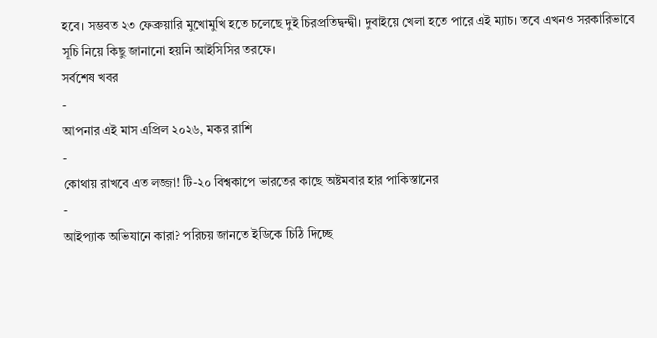হবে। সম্ভবত ২৩ ফেব্রুয়ারি মুখোমুখি হতে চলেছে দুই চিরপ্রতিদ্বন্দ্বী। দুবাইয়ে খেলা হতে পারে এই ম্যাচ। তবে এখনও সরকারিভাবে সূচি নিয়ে কিছু জানানো হয়নি আইসিসির তরফে।
সর্বশেষ খবর
-
আপনার এই মাস এপ্রিল ২০২৬, মকর রাশি
-
কোথায় রাখবে এত লজ্জা! টি-২০ বিশ্বকাপে ভারতের কাছে অষ্টমবার হার পাকিস্তানের
-
আইপ্যাক অভিযানে কারা? পরিচয় জানতে ইডিকে চিঠি দিচ্ছে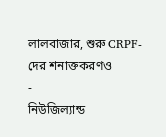লালবাজার, শুরু CRPF-দের শনাক্তকরণও
-
নিউজিল্যান্ড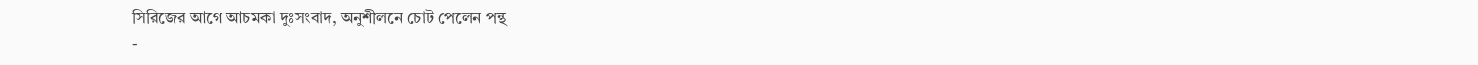সিরিজের আগে আচমকা দুঃসংবাদ, অনুশীলনে চোট পেলেন পন্থ
-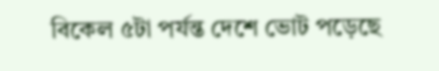বিকেল ৫টা পর্যন্ত দেশে ভোট পড়েছে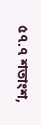৫৭.৭ শতাংশ,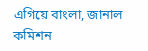এগিয়ে বাংলা, জানাল কমিশন